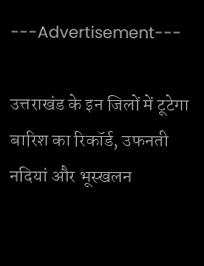---Advertisement---

उत्तराखंड के इन जिलों में टूटेगा बारिश का रिकॉर्ड, उफनती नदियां और भूस्खलन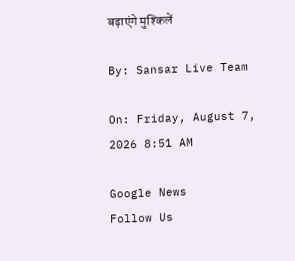बढ़ाएंगे मुश्किलें

By: Sansar Live Team

On: Friday, August 7, 2026 8:51 AM

Google News
Follow Us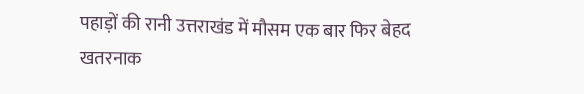पहाड़ों की रानी उत्तराखंड में मौसम एक बार फिर बेहद खतरनाक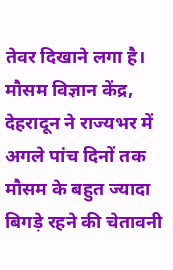तेवर दिखाने लगा है। मौसम विज्ञान केंद्र, देहरादून ने राज्यभर में अगले पांच दिनों तक मौसम के बहुत ज्यादा बिगड़े रहने की चेतावनी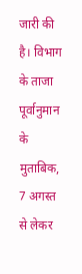जारी की है। विभाग के ताजा पूर्वानुमान के मुताबिक, 7 अगस्त से लेकर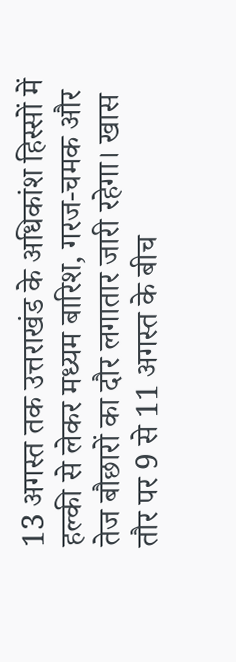13 अगस्त तक उत्तराखंड के अधिकांश हिस्सों में हल्की से लेकर मध्यम बारिश, गरज-चमक और तेज बौछारों का दौर लगातार जारी रहेगा। खास तौर पर 9 से 11 अगस्त के बीच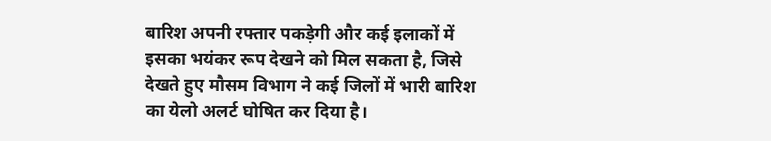बारिश अपनी रफ्तार पकड़ेगी और कई इलाकों में इसका भयंकर रूप देखने को मिल सकता है, जिसे देखते हुए मौसम विभाग ने कई जिलों में भारी बारिश का येलो अलर्ट घोषित कर दिया है।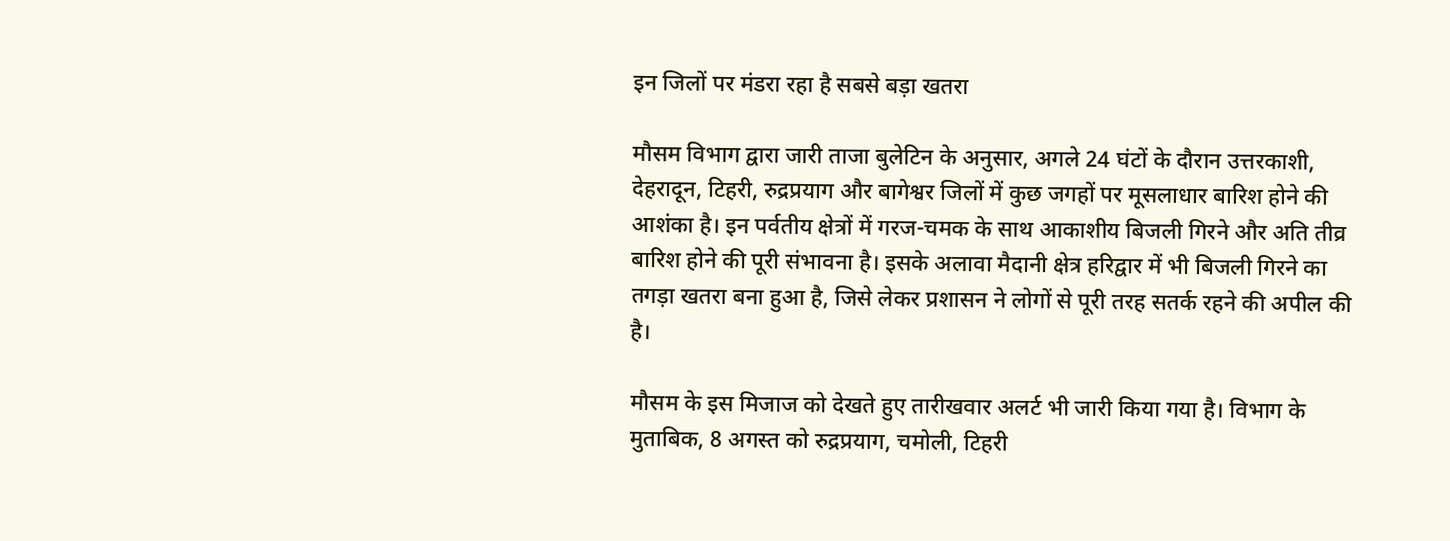इन जिलों पर मंडरा रहा है सबसे बड़ा खतरा

मौसम विभाग द्वारा जारी ताजा बुलेटिन के अनुसार, अगले 24 घंटों के दौरान उत्तरकाशी, देहरादून, टिहरी, रुद्रप्रयाग और बागेश्वर जिलों में कुछ जगहों पर मूसलाधार बारिश होने की आशंका है। इन पर्वतीय क्षेत्रों में गरज-चमक के साथ आकाशीय बिजली गिरने और अति तीव्र बारिश होने की पूरी संभावना है। इसके अलावा मैदानी क्षेत्र हरिद्वार में भी बिजली गिरने का तगड़ा खतरा बना हुआ है, जिसे लेकर प्रशासन ने लोगों से पूरी तरह सतर्क रहने की अपील की है।

मौसम के इस मिजाज को देखते हुए तारीखवार अलर्ट भी जारी किया गया है। विभाग के मुताबिक, 8 अगस्त को रुद्रप्रयाग, चमोली, टिहरी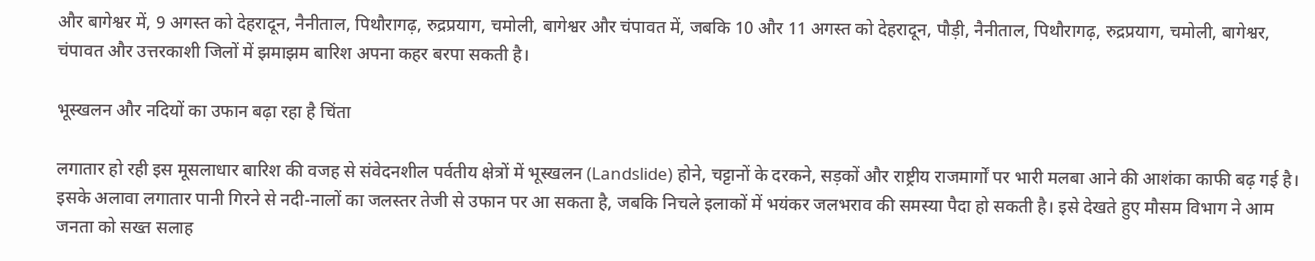और बागेश्वर में, 9 अगस्त को देहरादून, नैनीताल, पिथौरागढ़, रुद्रप्रयाग, चमोली, बागेश्वर और चंपावत में, जबकि 10 और 11 अगस्त को देहरादून, पौड़ी, नैनीताल, पिथौरागढ़, रुद्रप्रयाग, चमोली, बागेश्वर, चंपावत और उत्तरकाशी जिलों में झमाझम बारिश अपना कहर बरपा सकती है।

भूस्खलन और नदियों का उफान बढ़ा रहा है चिंता

लगातार हो रही इस मूसलाधार बारिश की वजह से संवेदनशील पर्वतीय क्षेत्रों में भूस्खलन (Landslide) होने, चट्टानों के दरकने, सड़कों और राष्ट्रीय राजमार्गों पर भारी मलबा आने की आशंका काफी बढ़ गई है। इसके अलावा लगातार पानी गिरने से नदी-नालों का जलस्तर तेजी से उफान पर आ सकता है, जबकि निचले इलाकों में भयंकर जलभराव की समस्या पैदा हो सकती है। इसे देखते हुए मौसम विभाग ने आम जनता को सख्त सलाह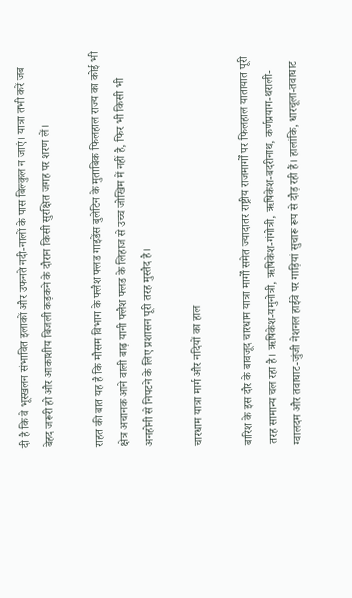दी है कि वे भूस्खलन संभावित इलाकों और उफनते नदी-नालों के पास बिल्कुल न जाएं। यात्रा तभी करें जब बेहद जरूरी हो और आकाशीय बिजली कड़कने के दौरान किसी सुरक्षित जगह पर शरण लें।

राहत की बात यह है कि मौसम विभाग के फ्लैश फ्लड गाइडेंस बुलेटिन के मुताबिक फिलहाल राज्य का कोई भी क्षेत्र अचानक आने वाली बाढ़ यानी फ्लैश फ्लड के लिहाज से उच्च जोखिम में नहीं है, फिर भी किसी भी अनहोनी से निपटने के लिए प्रशासन पूरी तरह मुस्तैद है।

चारधाम यात्रा मार्ग और नदियों का हाल

बारिश के इस दौर के बावजूद चारधाम यात्रा मार्गों समेत ज्यादातर राष्ट्रीय राजमार्गों पर फिलहाल यातायात पूरी तरह सामान्य चल रहा है। ऋषिकेश-यमुनोत्री, ऋषिकेश-गंगोत्री, ऋषिकेश-बदरीनाथ, कर्णप्रयाग-थराली-ग्वालदम और तवाघाट-जुंजी नेशनल हाईवे पर गाड़ियां सुचारू रूप से दौड़ रही हैं। हालांकि, धारचूला-तवाघाट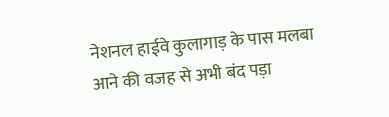नेशनल हाईवे कुलागाड़ के पास मलबा आने की वजह से अभी बंद पड़ा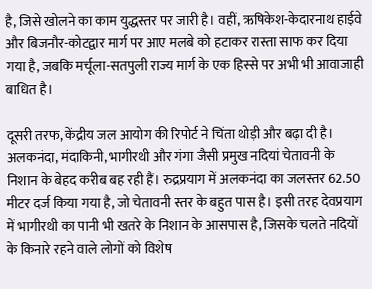है, जिसे खोलने का काम युद्धस्तर पर जारी है। वहीं, ऋषिकेश-केदारनाथ हाईवे और बिजनौर-कोटद्वार मार्ग पर आए मलबे को हटाकर रास्ता साफ कर दिया गया है, जबकि मर्चूला-सतपुली राज्य मार्ग के एक हिस्से पर अभी भी आवाजाही बाधित है।

दूसरी तरफ, केंद्रीय जल आयोग की रिपोर्ट ने चिंता थोड़ी और बढ़ा दी है। अलकनंदा, मंदाकिनी, भागीरथी और गंगा जैसी प्रमुख नदियां चेतावनी के निशान के बेहद करीब बह रही हैं। रुद्रप्रयाग में अलकनंदा का जलस्तर 62.50 मीटर दर्ज किया गया है, जो चेतावनी स्तर के बहुत पास है। इसी तरह देवप्रयाग में भागीरथी का पानी भी खतरे के निशान के आसपास है, जिसके चलते नदियों के किनारे रहने वाले लोगों को विशेष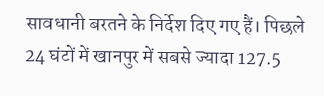सावधानी बरतने के निर्देश दिए गए हैं। पिछले 24 घंटों में खानपुर में सबसे ज्यादा 127.5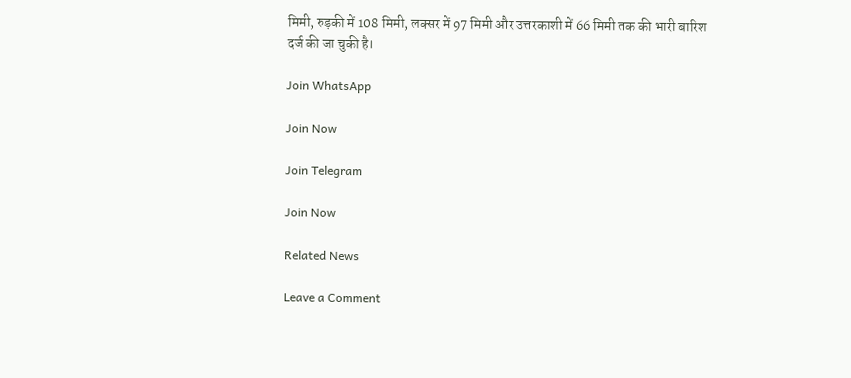मिमी, रुड़की में 108 मिमी, लक्सर में 97 मिमी और उत्तरकाशी में 66 मिमी तक की भारी बारिश दर्ज की जा चुकी है।

Join WhatsApp

Join Now

Join Telegram

Join Now

Related News

Leave a Comment